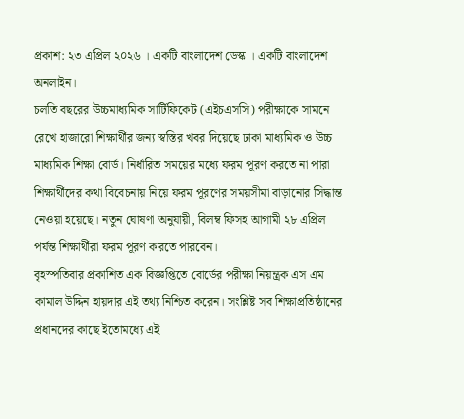প্রকাশ: ২৩ এপ্রিল ২০২৬ । একটি বাংলাদেশ ডেস্ক । একটি বাংলাদেশ অনলাইন।
চলতি বছরের উচ্চমাধ্যমিক সার্টিফিকেট (এইচএসসি) পরীক্ষাকে সামনে রেখে হাজারো শিক্ষার্থীর জন্য স্বস্তির খবর দিয়েছে ঢাকা মাধ্যমিক ও উচ্চ মাধ্যমিক শিক্ষা বোর্ড। নির্ধারিত সময়ের মধ্যে ফরম পূরণ করতে না পারা শিক্ষার্থীদের কথা বিবেচনায় নিয়ে ফরম পূরণের সময়সীমা বাড়ানোর সিদ্ধান্ত নেওয়া হয়েছে। নতুন ঘোষণা অনুযায়ী, বিলম্ব ফিসহ আগামী ২৮ এপ্রিল পর্যন্ত শিক্ষার্থীরা ফরম পূরণ করতে পারবেন।
বৃহস্পতিবার প্রকাশিত এক বিজ্ঞপ্তিতে বোর্ডের পরীক্ষা নিয়ন্ত্রক এস এম কামাল উদ্দিন হায়দার এই তথ্য নিশ্চিত করেন। সংশ্লিষ্ট সব শিক্ষাপ্রতিষ্ঠানের প্রধানদের কাছে ইতোমধ্যে এই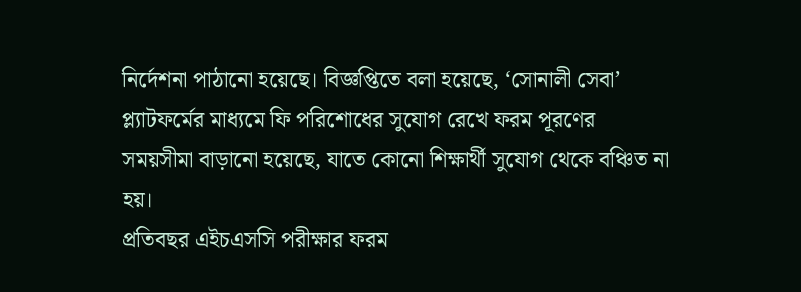নির্দেশনা পাঠানো হয়েছে। বিজ্ঞপ্তিতে বলা হয়েছে, ‘সোনালী সেবা’ প্ল্যাটফর্মের মাধ্যমে ফি পরিশোধের সুযোগ রেখে ফরম পূরণের সময়সীমা বাড়ানো হয়েছে, যাতে কোনো শিক্ষার্থী সুযোগ থেকে বঞ্চিত না হয়।
প্রতিবছর এইচএসসি পরীক্ষার ফরম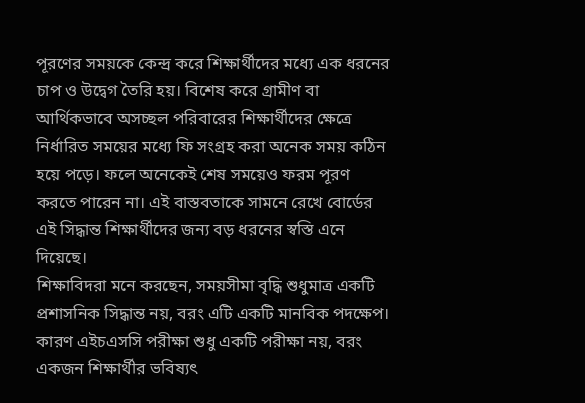পূরণের সময়কে কেন্দ্র করে শিক্ষার্থীদের মধ্যে এক ধরনের চাপ ও উদ্বেগ তৈরি হয়। বিশেষ করে গ্রামীণ বা আর্থিকভাবে অসচ্ছল পরিবারের শিক্ষার্থীদের ক্ষেত্রে নির্ধারিত সময়ের মধ্যে ফি সংগ্রহ করা অনেক সময় কঠিন হয়ে পড়ে। ফলে অনেকেই শেষ সময়েও ফরম পূরণ করতে পারেন না। এই বাস্তবতাকে সামনে রেখে বোর্ডের এই সিদ্ধান্ত শিক্ষার্থীদের জন্য বড় ধরনের স্বস্তি এনে দিয়েছে।
শিক্ষাবিদরা মনে করছেন, সময়সীমা বৃদ্ধি শুধুমাত্র একটি প্রশাসনিক সিদ্ধান্ত নয়, বরং এটি একটি মানবিক পদক্ষেপ। কারণ এইচএসসি পরীক্ষা শুধু একটি পরীক্ষা নয়, বরং একজন শিক্ষার্থীর ভবিষ্যৎ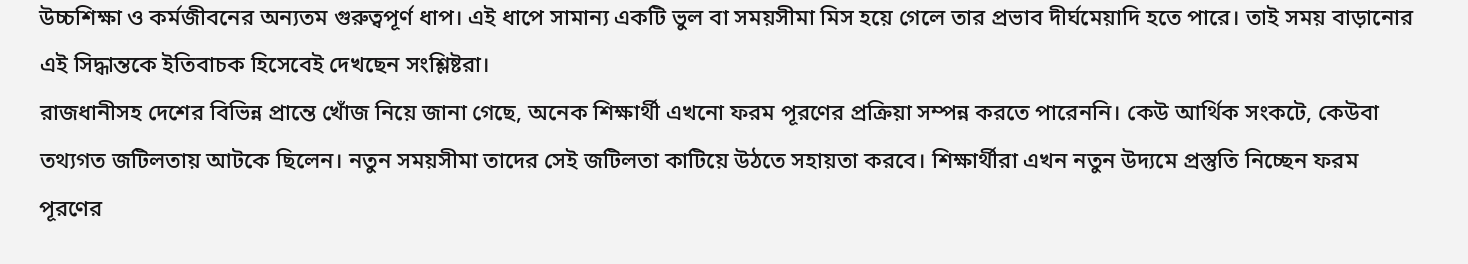উচ্চশিক্ষা ও কর্মজীবনের অন্যতম গুরুত্বপূর্ণ ধাপ। এই ধাপে সামান্য একটি ভুল বা সময়সীমা মিস হয়ে গেলে তার প্রভাব দীর্ঘমেয়াদি হতে পারে। তাই সময় বাড়ানোর এই সিদ্ধান্তকে ইতিবাচক হিসেবেই দেখছেন সংশ্লিষ্টরা।
রাজধানীসহ দেশের বিভিন্ন প্রান্তে খোঁজ নিয়ে জানা গেছে, অনেক শিক্ষার্থী এখনো ফরম পূরণের প্রক্রিয়া সম্পন্ন করতে পারেননি। কেউ আর্থিক সংকটে, কেউবা তথ্যগত জটিলতায় আটকে ছিলেন। নতুন সময়সীমা তাদের সেই জটিলতা কাটিয়ে উঠতে সহায়তা করবে। শিক্ষার্থীরা এখন নতুন উদ্যমে প্রস্তুতি নিচ্ছেন ফরম পূরণের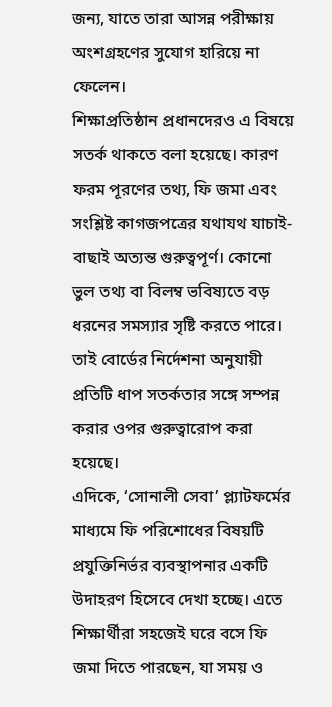জন্য, যাতে তারা আসন্ন পরীক্ষায় অংশগ্রহণের সুযোগ হারিয়ে না ফেলেন।
শিক্ষাপ্রতিষ্ঠান প্রধানদেরও এ বিষয়ে সতর্ক থাকতে বলা হয়েছে। কারণ ফরম পূরণের তথ্য, ফি জমা এবং সংশ্লিষ্ট কাগজপত্রের যথাযথ যাচাই-বাছাই অত্যন্ত গুরুত্বপূর্ণ। কোনো ভুল তথ্য বা বিলম্ব ভবিষ্যতে বড় ধরনের সমস্যার সৃষ্টি করতে পারে। তাই বোর্ডের নির্দেশনা অনুযায়ী প্রতিটি ধাপ সতর্কতার সঙ্গে সম্পন্ন করার ওপর গুরুত্বারোপ করা হয়েছে।
এদিকে, ‘সোনালী সেবা’ প্ল্যাটফর্মের মাধ্যমে ফি পরিশোধের বিষয়টি প্রযুক্তিনির্ভর ব্যবস্থাপনার একটি উদাহরণ হিসেবে দেখা হচ্ছে। এতে শিক্ষার্থীরা সহজেই ঘরে বসে ফি জমা দিতে পারছেন, যা সময় ও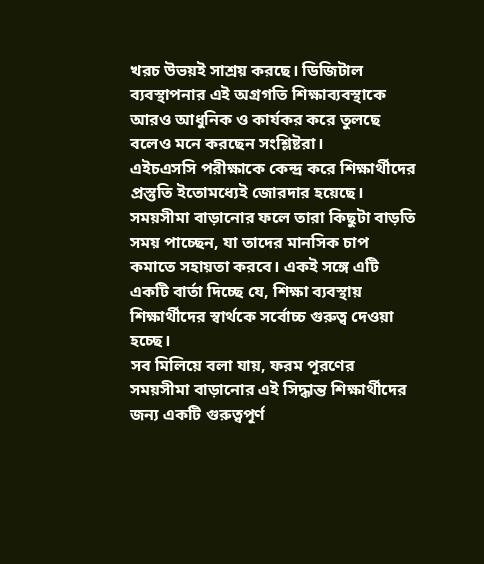খরচ উভয়ই সাশ্রয় করছে। ডিজিটাল ব্যবস্থাপনার এই অগ্রগতি শিক্ষাব্যবস্থাকে আরও আধুনিক ও কার্যকর করে তুলছে বলেও মনে করছেন সংশ্লিষ্টরা।
এইচএসসি পরীক্ষাকে কেন্দ্র করে শিক্ষার্থীদের প্রস্তুতি ইতোমধ্যেই জোরদার হয়েছে। সময়সীমা বাড়ানোর ফলে তারা কিছুটা বাড়তি সময় পাচ্ছেন, যা তাদের মানসিক চাপ কমাতে সহায়তা করবে। একই সঙ্গে এটি একটি বার্তা দিচ্ছে যে, শিক্ষা ব্যবস্থায় শিক্ষার্থীদের স্বার্থকে সর্বোচ্চ গুরুত্ব দেওয়া হচ্ছে।
সব মিলিয়ে বলা যায়, ফরম পূরণের সময়সীমা বাড়ানোর এই সিদ্ধান্ত শিক্ষার্থীদের জন্য একটি গুরুত্বপূর্ণ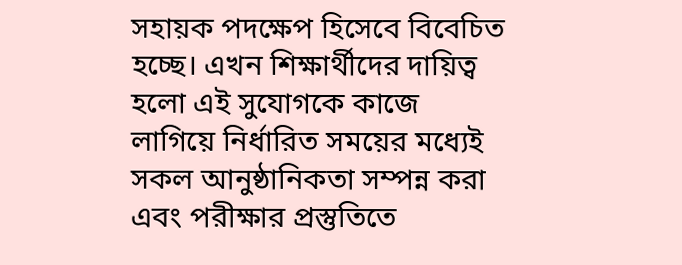সহায়ক পদক্ষেপ হিসেবে বিবেচিত হচ্ছে। এখন শিক্ষার্থীদের দায়িত্ব হলো এই সুযোগকে কাজে লাগিয়ে নির্ধারিত সময়ের মধ্যেই সকল আনুষ্ঠানিকতা সম্পন্ন করা এবং পরীক্ষার প্রস্তুতিতে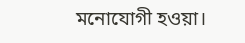মনোযোগী হওয়া।